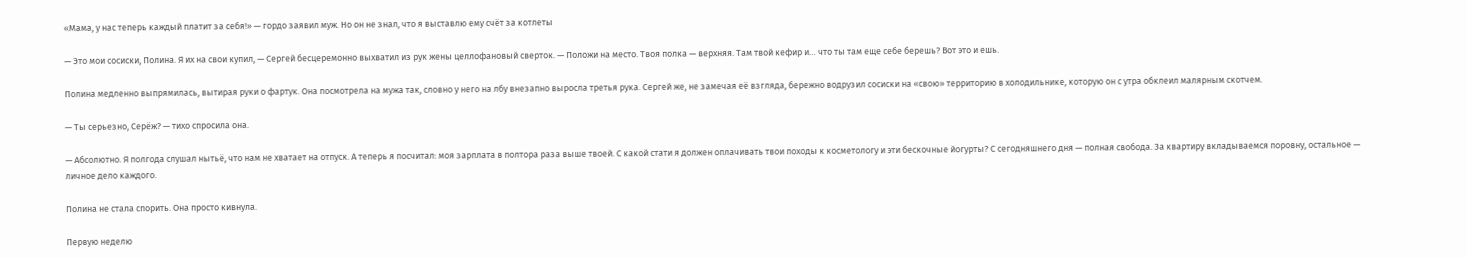«Мама, у нас теперь каждый платит за себя!» — гордо заявил муж. Но он не знал, что я выставлю ему счёт за котлеты

— Это мои сосиски, Полина. Я их на свои купил, — Сергей бесцеремонно выхватил из рук жены целлофановый сверток. — Положи на место. Твоя полка — верхняя. Там твой кефир и… что ты там еще себе берешь? Вот это и ешь.

Полина медленно выпрямилась, вытирая руки о фартук. Она посмотрела на мужа так, словно у него на лбу внезапно выросла третья рука. Сергей же, не замечая её взгляда, бережно водрузил сосиски на «свою» территорию в холодильнике, которую он с утра обклеил малярным скотчем.

— Ты серьезно, Серёж? — тихо спросила она.

— Абсолютно. Я полгода слушал нытьё, что нам не хватает на отпуск. А теперь я посчитал: моя зарплата в полтора раза выше твоей. С какой стати я должен оплачивать твои походы к косметологу и эти бескочные йогурты? С сегодняшнего дня — полная свобода. За квартиру вкладываемся поровну, остальное — личное дело каждого.

Полина не стала спорить. Она просто кивнула.

Первую неделю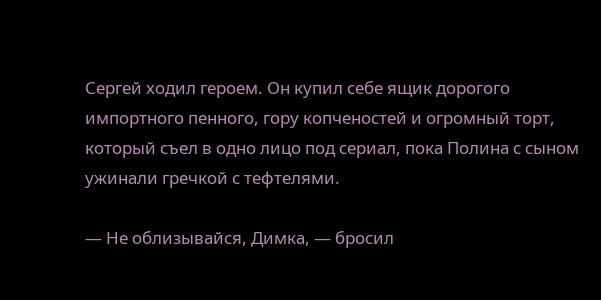Сергей ходил героем. Он купил себе ящик дорогого импортного пенного, гору копченостей и огромный торт, который съел в одно лицо под сериал, пока Полина с сыном ужинали гречкой с тефтелями.

— Не облизывайся, Димка, — бросил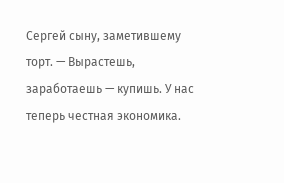Сергей сыну, заметившему торт. — Вырастешь, заработаешь — купишь. У нас теперь честная экономика.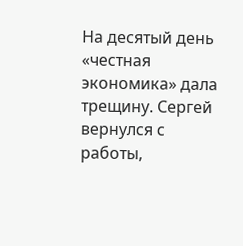На десятый день «честная экономика» дала трещину. Сергей вернулся с работы,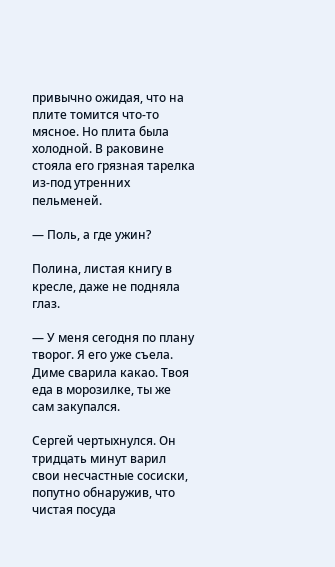привычно ожидая, что на плите томится что-то мясное. Но плита была холодной. В раковине стояла его грязная тарелка из-под утренних пельменей.

— Поль, а где ужин?

Полина, листая книгу в кресле, даже не подняла глаз.

— У меня сегодня по плану творог. Я его уже съела. Диме сварила какао. Твоя еда в морозилке, ты же сам закупался.

Сергей чертыхнулся. Он тридцать минут варил свои несчастные сосиски, попутно обнаружив, что чистая посуда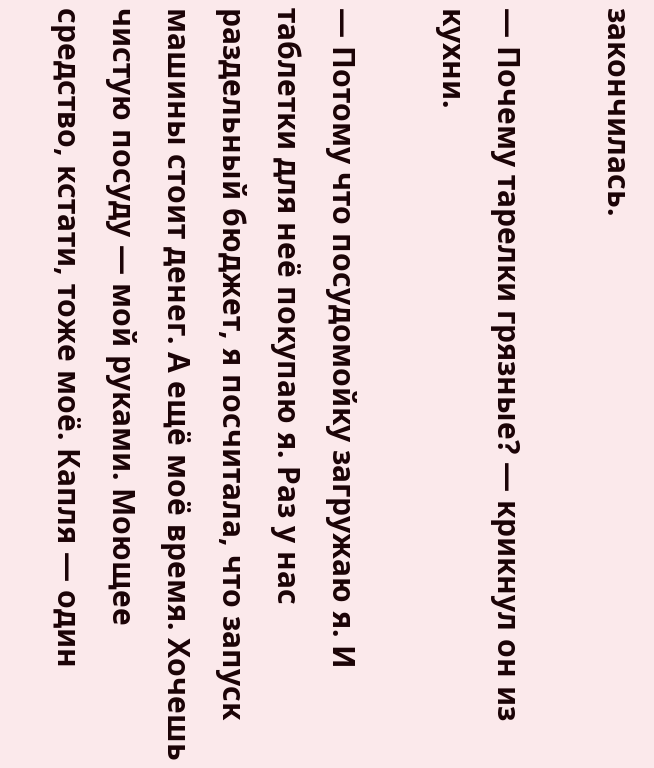закончилась.

— Почему тарелки грязные? — крикнул он из кухни.

— Потому что посудомойку загружаю я. И таблетки для неё покупаю я. Раз у нас раздельный бюджет, я посчитала, что запуск машины стоит денег. А ещё моё время. Хочешь чистую посуду — мой руками. Моющее средство, кстати, тоже моё. Капля — один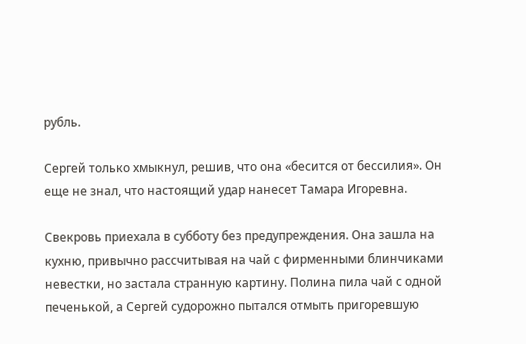рубль.

Сергей только хмыкнул, решив, что она «бесится от бессилия». Он еще не знал, что настоящий удар нанесет Тамара Игоревна.

Свекровь приехала в субботу без предупреждения. Она зашла на кухню, привычно рассчитывая на чай с фирменными блинчиками невестки, но застала странную картину. Полина пила чай с одной печенькой, а Сергей судорожно пытался отмыть пригоревшую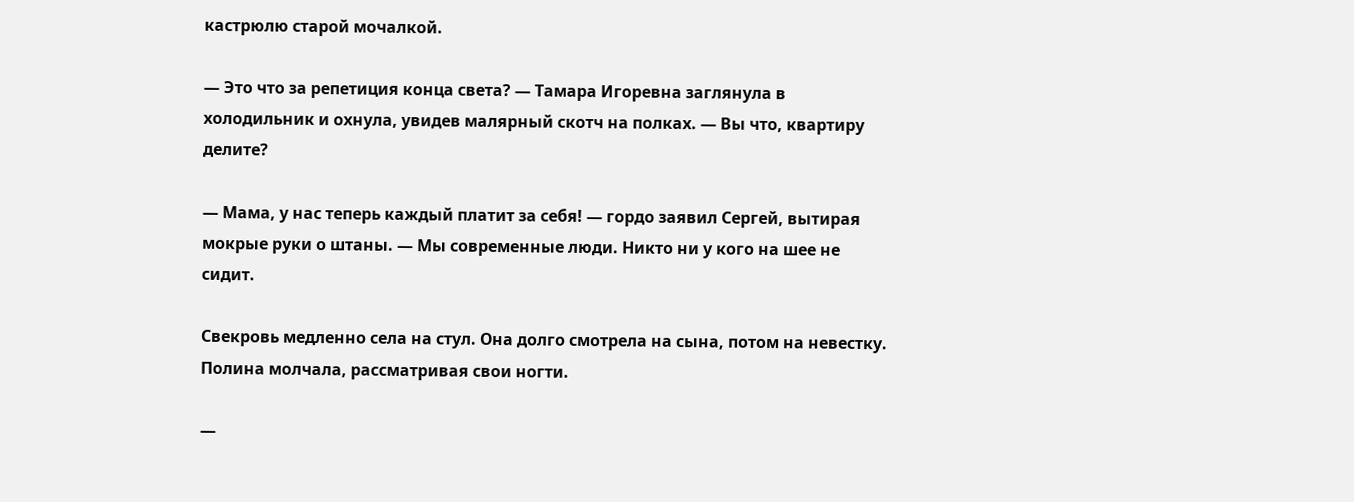кастрюлю старой мочалкой.

— Это что за репетиция конца света? — Тамара Игоревна заглянула в холодильник и охнула, увидев малярный скотч на полках. — Вы что, квартиру делите?

— Мама, у нас теперь каждый платит за себя! — гордо заявил Сергей, вытирая мокрые руки о штаны. — Мы современные люди. Никто ни у кого на шее не сидит.

Свекровь медленно села на стул. Она долго смотрела на сына, потом на невестку. Полина молчала, рассматривая свои ногти.

—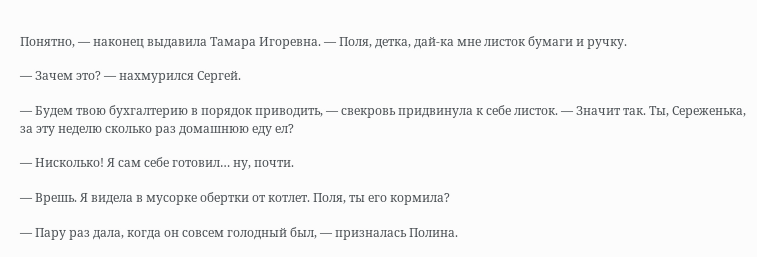Понятно, — наконец выдавила Тамара Игоревна. — Поля, детка, дай-ка мне листок бумаги и ручку.

— Зачем это? — нахмурился Сергей.

— Будем твою бухгалтерию в порядок приводить, — свекровь придвинула к себе листок. — Значит так. Ты, Сереженька, за эту неделю сколько раз домашнюю еду ел?

— Нисколько! Я сам себе готовил… ну, почти.

— Врешь. Я видела в мусорке обертки от котлет. Поля, ты его кормила?

— Пару раз дала, когда он совсем голодный был, — призналась Полина.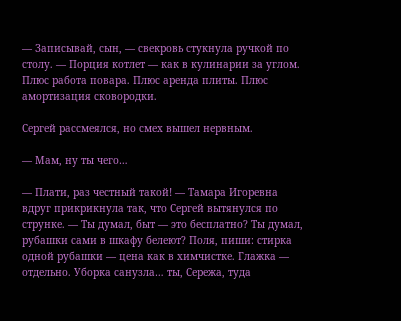— Записывай, сын, — свекровь стукнула ручкой по столу. — Порция котлет — как в кулинарии за углом. Плюс работа повара. Плюс аренда плиты. Плюс амортизация сковородки.

Сергей рассмеялся, но смех вышел нервным.

— Мам, ну ты чего…

— Плати, раз честный такой! — Тамара Игоревна вдруг прикрикнула так, что Сергей вытянулся по струнке. — Ты думал, быт — это бесплатно? Ты думал, рубашки сами в шкафу белеют? Поля, пиши: стирка одной рубашки — цена как в химчистке. Глажка — отдельно. Уборка санузла… ты, Сережа, туда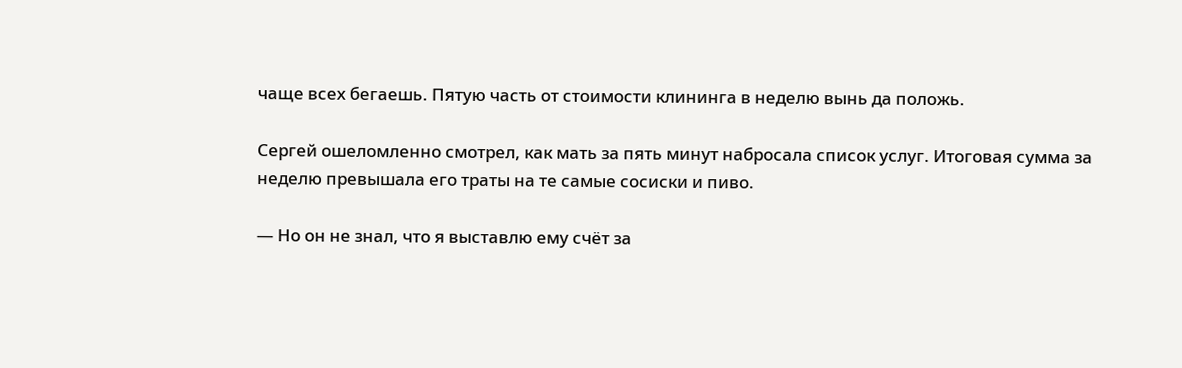чаще всех бегаешь. Пятую часть от стоимости клининга в неделю вынь да положь.

Сергей ошеломленно смотрел, как мать за пять минут набросала список услуг. Итоговая сумма за неделю превышала его траты на те самые сосиски и пиво.

— Но он не знал, что я выставлю ему счёт за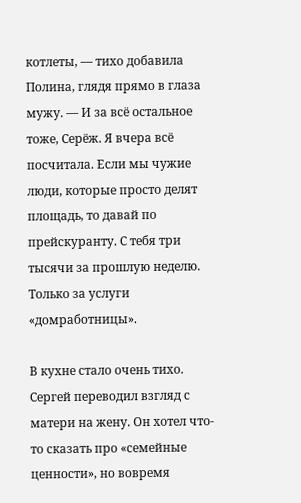котлеты, — тихо добавила Полина, глядя прямо в глаза мужу. — И за всё остальное тоже, Серёж. Я вчера всё посчитала. Если мы чужие люди, которые просто делят площадь, то давай по прейскуранту. С тебя три тысячи за прошлую неделю. Только за услуги «домработницы».

В кухне стало очень тихо. Сергей переводил взгляд с матери на жену. Он хотел что-то сказать про «семейные ценности», но вовремя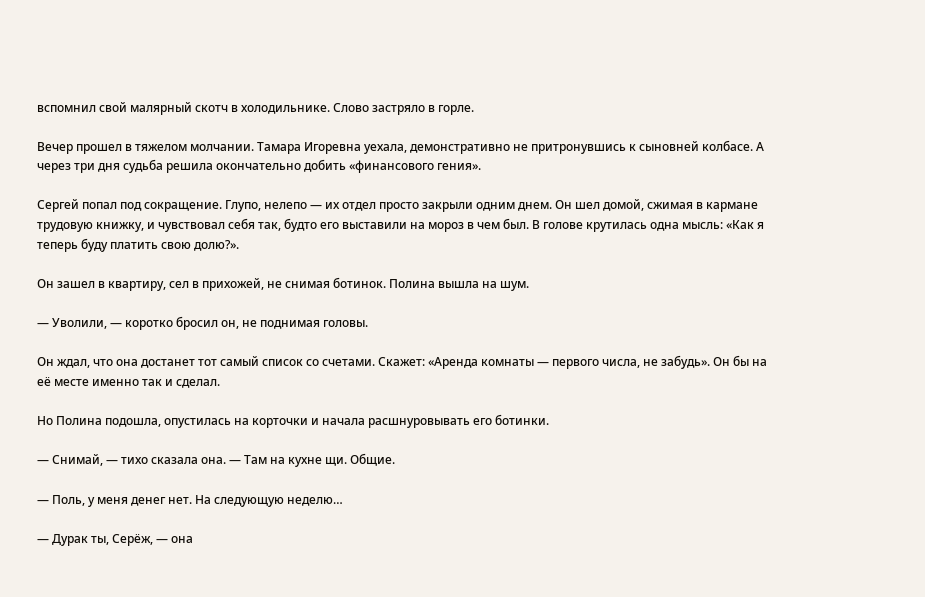вспомнил свой малярный скотч в холодильнике. Слово застряло в горле.

Вечер прошел в тяжелом молчании. Тамара Игоревна уехала, демонстративно не притронувшись к сыновней колбасе. А через три дня судьба решила окончательно добить «финансового гения».

Сергей попал под сокращение. Глупо, нелепо — их отдел просто закрыли одним днем. Он шел домой, сжимая в кармане трудовую книжку, и чувствовал себя так, будто его выставили на мороз в чем был. В голове крутилась одна мысль: «Как я теперь буду платить свою долю?».

Он зашел в квартиру, сел в прихожей, не снимая ботинок. Полина вышла на шум.

— Уволили, — коротко бросил он, не поднимая головы.

Он ждал, что она достанет тот самый список со счетами. Скажет: «Аренда комнаты — первого числа, не забудь». Он бы на её месте именно так и сделал.

Но Полина подошла, опустилась на корточки и начала расшнуровывать его ботинки.

— Снимай, — тихо сказала она. — Там на кухне щи. Общие.

— Поль, у меня денег нет. На следующую неделю…

— Дурак ты, Серёж, — она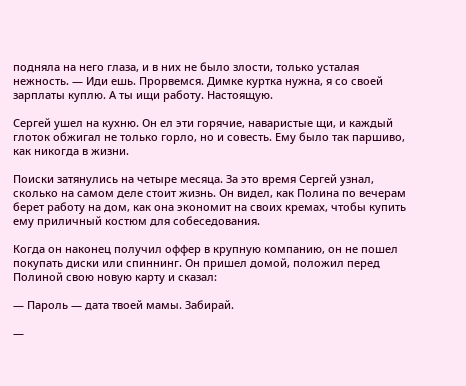подняла на него глаза, и в них не было злости, только усталая нежность. — Иди ешь. Прорвемся. Димке куртка нужна, я со своей зарплаты куплю. А ты ищи работу. Настоящую.

Сергей ушел на кухню. Он ел эти горячие, наваристые щи, и каждый глоток обжигал не только горло, но и совесть. Ему было так паршиво, как никогда в жизни.

Поиски затянулись на четыре месяца. За это время Сергей узнал, сколько на самом деле стоит жизнь. Он видел, как Полина по вечерам берет работу на дом, как она экономит на своих кремах, чтобы купить ему приличный костюм для собеседования.

Когда он наконец получил оффер в крупную компанию, он не пошел покупать диски или спиннинг. Он пришел домой, положил перед Полиной свою новую карту и сказал:

— Пароль — дата твоей мамы. Забирай.

—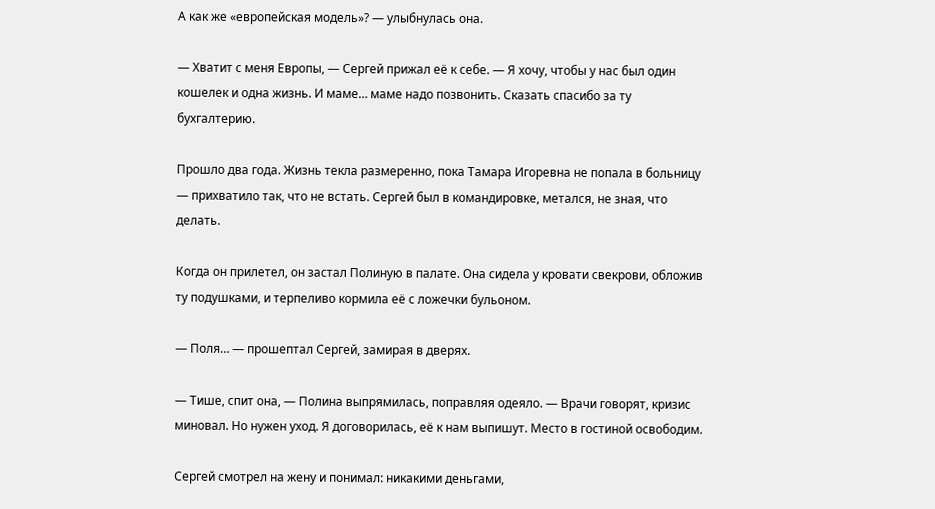А как же «европейская модель»? — улыбнулась она.

— Хватит с меня Европы, — Сергей прижал её к себе. — Я хочу, чтобы у нас был один кошелек и одна жизнь. И маме… маме надо позвонить. Сказать спасибо за ту бухгалтерию.

Прошло два года. Жизнь текла размеренно, пока Тамара Игоревна не попала в больницу — прихватило так, что не встать. Сергей был в командировке, метался, не зная, что делать.

Когда он прилетел, он застал Полиную в палате. Она сидела у кровати свекрови, обложив ту подушками, и терпеливо кормила её с ложечки бульоном.

— Поля… — прошептал Сергей, замирая в дверях.

— Тише, спит она, — Полина выпрямилась, поправляя одеяло. — Врачи говорят, кризис миновал. Но нужен уход. Я договорилась, её к нам выпишут. Место в гостиной освободим.

Сергей смотрел на жену и понимал: никакими деньгами,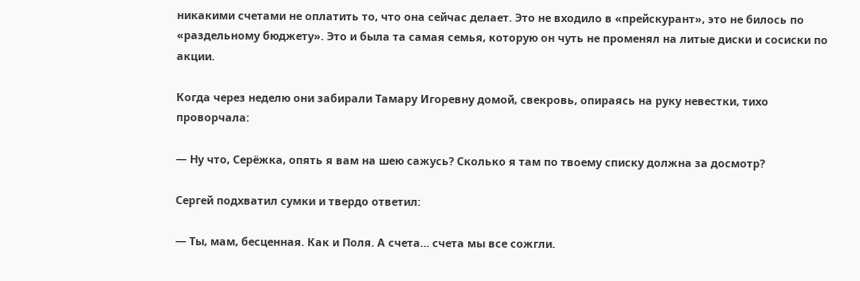никакими счетами не оплатить то, что она сейчас делает. Это не входило в «прейскурант», это не билось по «раздельному бюджету». Это и была та самая семья, которую он чуть не променял на литые диски и сосиски по акции.

Когда через неделю они забирали Тамару Игоревну домой, свекровь, опираясь на руку невестки, тихо проворчала:

— Ну что, Серёжка, опять я вам на шею сажусь? Сколько я там по твоему списку должна за досмотр?

Сергей подхватил сумки и твердо ответил:

— Ты, мам, бесценная. Как и Поля. А счета… счета мы все сожгли.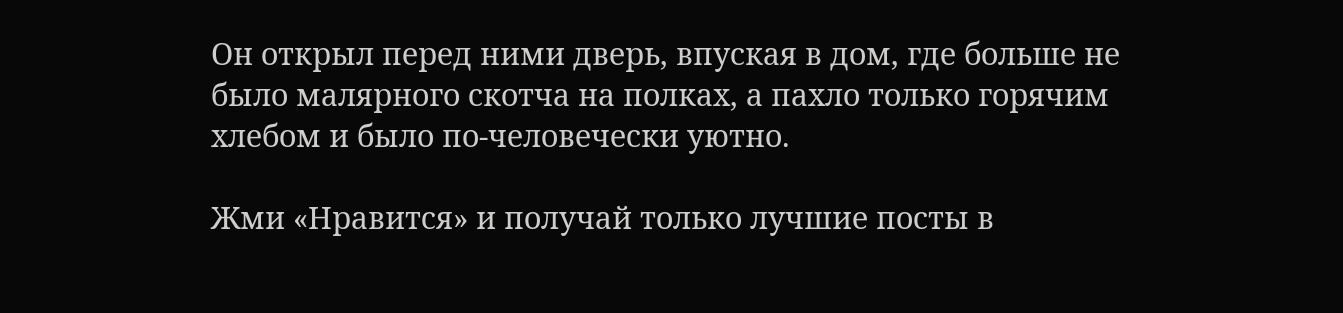Он открыл перед ними дверь, впуская в дом, где больше не было малярного скотча на полках, а пахло только горячим хлебом и было по-человечески уютно.

Жми «Нравится» и получай только лучшие посты в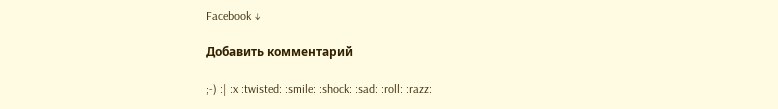Facebook ↓

Добавить комментарий

;-) :| :x :twisted: :smile: :shock: :sad: :roll: :razz: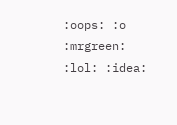:oops: :o :mrgreen: :lol: :idea: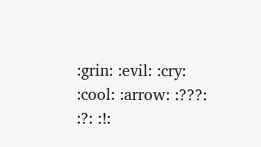:grin: :evil: :cry: :cool: :arrow: :???: :?: :!: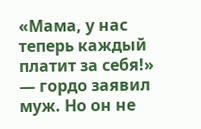«Мама, у нас теперь каждый платит за себя!» — гордо заявил муж. Но он не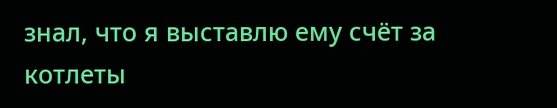знал, что я выставлю ему счёт за котлеты